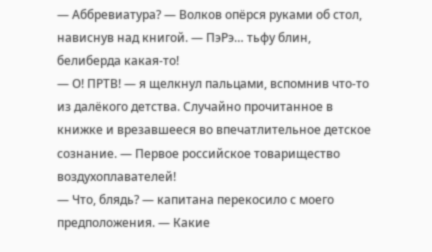— Аббревиатура? — Волков опёрся руками об стол, нависнув над книгой. — ПэРэ… тьфу блин, белиберда какая-то!
— О! ПРТВ! — я щелкнул пальцами, вспомнив что-то из далёкого детства. Случайно прочитанное в книжке и врезавшееся во впечатлительное детское сознание. — Первое российское товарищество воздухоплавателей!
— Что, блядь? — капитана перекосило с моего предположения. — Какие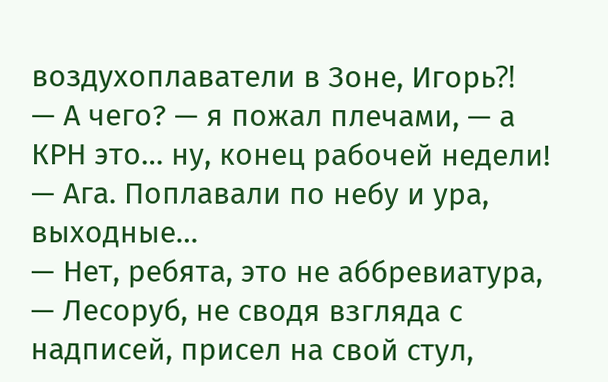воздухоплаватели в Зоне, Игорь⁈
— А чего? — я пожал плечами, — а КРН это… ну, конец рабочей недели!
— Ага. Поплавали по небу и ура, выходные…
— Нет, ребята, это не аббревиатура, — Лесоруб, не сводя взгляда с надписей, присел на свой стул,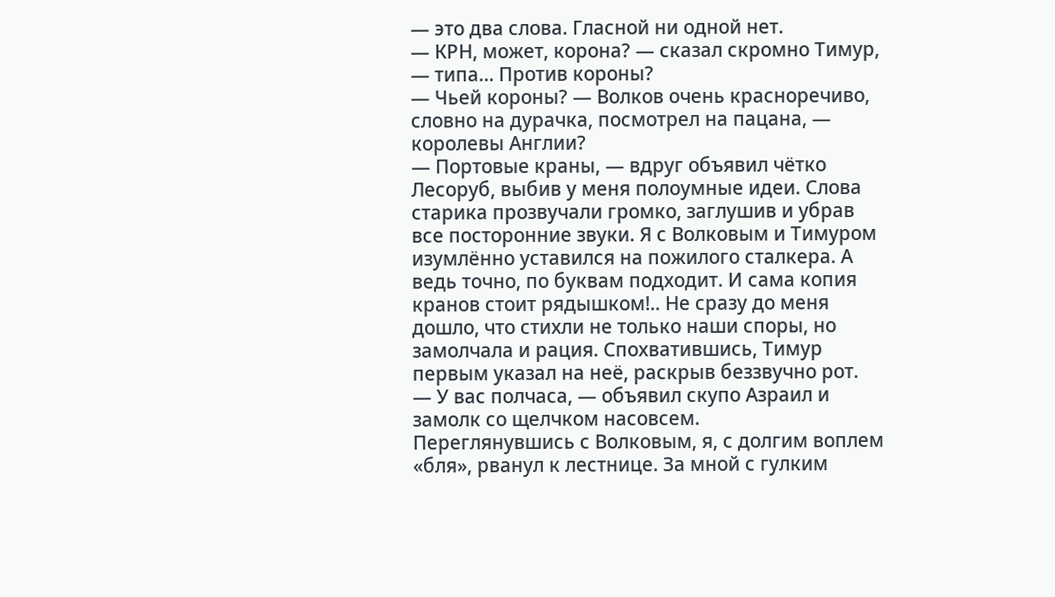— это два слова. Гласной ни одной нет.
— КРН, может, корона? — сказал скромно Тимур, — типа… Против короны?
— Чьей короны? — Волков очень красноречиво, словно на дурачка, посмотрел на пацана, — королевы Англии?
— Портовые краны, — вдруг объявил чётко Лесоруб, выбив у меня полоумные идеи. Слова старика прозвучали громко, заглушив и убрав все посторонние звуки. Я с Волковым и Тимуром изумлённо уставился на пожилого сталкера. А ведь точно, по буквам подходит. И сама копия кранов стоит рядышком!.. Не сразу до меня дошло, что стихли не только наши споры, но замолчала и рация. Спохватившись, Тимур первым указал на неё, раскрыв беззвучно рот.
— У вас полчаса, — объявил скупо Азраил и замолк со щелчком насовсем.
Переглянувшись с Волковым, я, с долгим воплем «бля», рванул к лестнице. За мной с гулким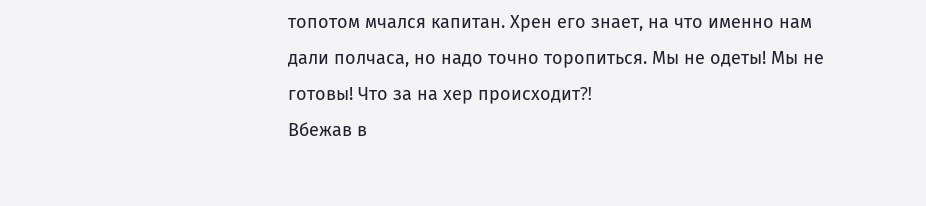топотом мчался капитан. Хрен его знает, на что именно нам дали полчаса, но надо точно торопиться. Мы не одеты! Мы не готовы! Что за на хер происходит⁈
Вбежав в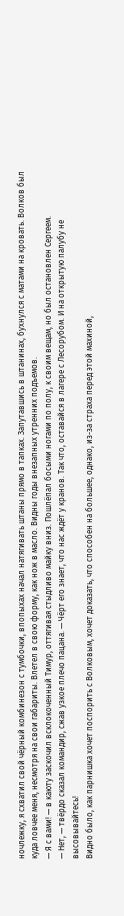ночлежку, я схватил свой чёрный комбинезон с тумбочки, впопыхах начал натягивать штаны прямо в тапках. Запутавшись в штанинах, бухнулся с матами на кровать. Волков был куда ловчее меня, несмотря на свои габариты. Влетел в свою форму, как нож в масло. Видны годы внезапных утренних подъемов.
— Я с вами! — в каюту заскочил всклокоченный Тимур, оттягивая стыдливо майку вниз. Пошлёпал босыми ногами по полу, к своим вещам, но был остановлен Сергеем.
— Нет, — твёрдо сказал командир, сжав узкое плечо пацана. — Чёрт его знает, что нас ждёт у кранов. Так что, оставайся в лагере с Лесорубом. И на открытую палубу не высовывайтесь!
Видно было, как парнишка хочет поспорить с Волковым, хочет доказать, что способен на большее, однако, из-за страха перед этой махиной,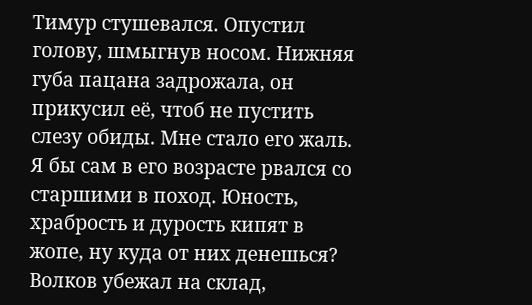Тимур стушевался. Опустил голову, шмыгнув носом. Нижняя губа пацана задрожала, он прикусил её, чтоб не пустить слезу обиды. Мне стало его жаль. Я бы сам в его возрасте рвался со старшими в поход. Юность, храбрость и дурость кипят в жопе, ну куда от них денешься? Волков убежал на склад,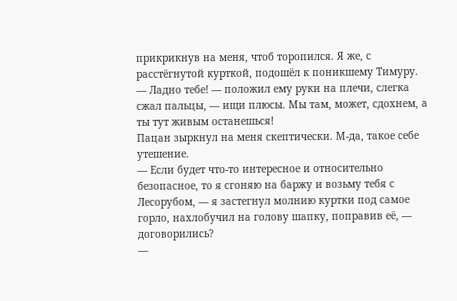прикрикнув на меня, чтоб торопился. Я же, с расстёгнутой курткой, подошёл к поникшему Тимуру.
— Ладно тебе! — положил ему руки на плечи, слегка сжал пальцы, — ищи плюсы. Мы там, может, сдохнем, а ты тут живым останешься!
Пацан зыркнул на меня скептически. М-да, такое себе утешение.
— Если будет что-то интересное и относительно безопасное, то я сгоняю на баржу и возьму тебя с Лесорубом, — я застегнул молнию куртки под самое горло, нахлобучил на голову шапку, поправив её, — договорились?
—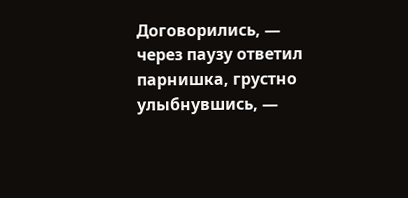Договорились, — через паузу ответил парнишка, грустно улыбнувшись, —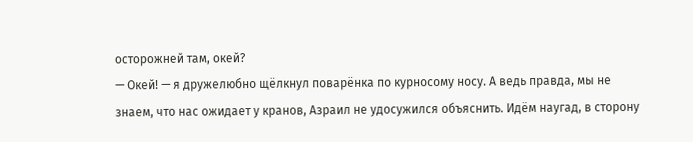осторожней там, окей?
— Окей! — я дружелюбно щёлкнул поварёнка по курносому носу. А ведь правда, мы не знаем, что нас ожидает у кранов, Азраил не удосужился объяснить. Идём наугад, в сторону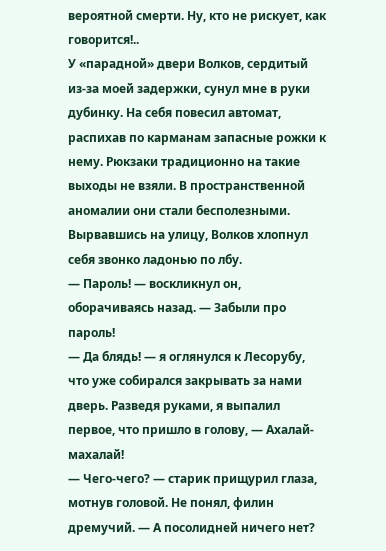вероятной смерти. Ну, кто не рискует, как говорится!..
У «парадной» двери Волков, сердитый из-за моей задержки, сунул мне в руки дубинку. На себя повесил автомат, распихав по карманам запасные рожки к нему. Рюкзаки традиционно на такие выходы не взяли. В пространственной аномалии они стали бесполезными. Вырвавшись на улицу, Волков хлопнул себя звонко ладонью по лбу.
— Пароль! — воскликнул он, оборачиваясь назад. — Забыли про пароль!
— Да блядь! — я оглянулся к Лесорубу, что уже собирался закрывать за нами дверь. Разведя руками, я выпалил первое, что пришло в голову, — Ахалай-махалай!
— Чего-чего? — старик прищурил глаза, мотнув головой. Не понял, филин дремучий. — А посолидней ничего нет?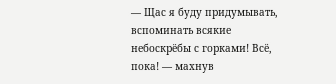— Щас я буду придумывать, вспоминать всякие небоскрёбы с горками! Всё, пока! — махнув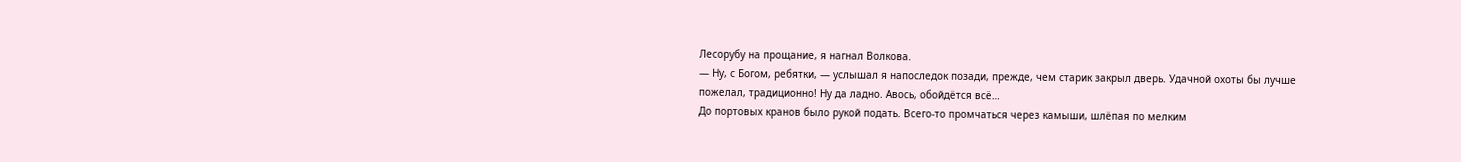Лесорубу на прощание, я нагнал Волкова.
— Ну, с Богом, ребятки, — услышал я напоследок позади, прежде, чем старик закрыл дверь. Удачной охоты бы лучше пожелал, традиционно! Ну да ладно. Авось, обойдётся всё…
До портовых кранов было рукой подать. Всего-то промчаться через камыши, шлёпая по мелким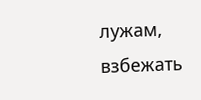лужам, взбежать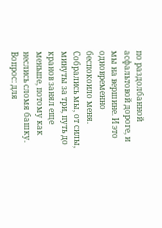по раздолбанной асфальтовой дороге, и мы на вершине. И это одновременно беспокоило меня. Собрались мы, от силы, минуты за три, путь до кранов занял еще меньше, потому как неслись сломя башку. Вопрос: для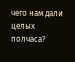чего нам дали целых полчаса?